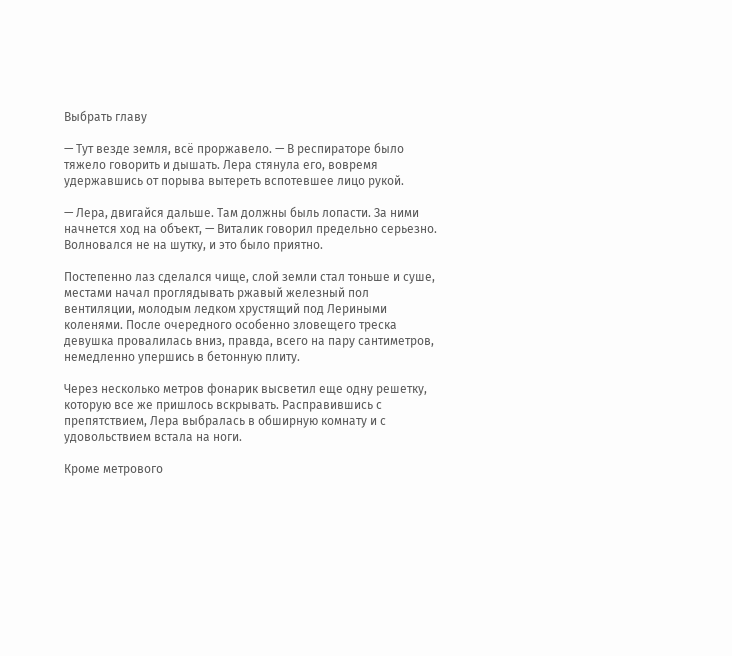Выбрать главу

— Тут везде земля, всё проржавело. — В респираторе было тяжело говорить и дышать. Лера стянула его, вовремя удержавшись от порыва вытереть вспотевшее лицо рукой.

— Лера, двигайся дальше. Там должны быль лопасти. За ними начнется ход на объект, — Виталик говорил предельно серьезно. Волновался не на шутку, и это было приятно.

Постепенно лаз сделался чище, слой земли стал тоньше и суше, местами начал проглядывать ржавый железный пол вентиляции, молодым ледком хрустящий под Лериными коленями. После очередного особенно зловещего треска девушка провалилась вниз, правда, всего на пару сантиметров, немедленно упершись в бетонную плиту.

Через несколько метров фонарик высветил еще одну решетку, которую все же пришлось вскрывать. Расправившись с препятствием, Лера выбралась в обширную комнату и с удовольствием встала на ноги.

Кроме метрового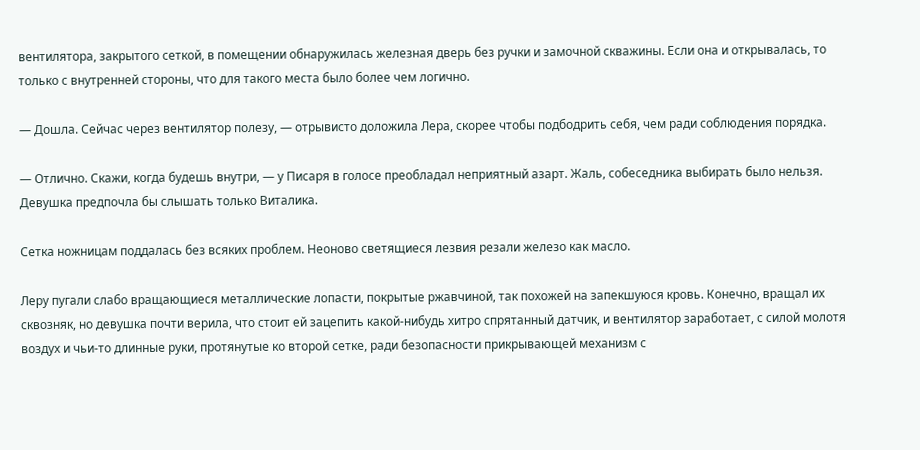вентилятора, закрытого сеткой, в помещении обнаружилась железная дверь без ручки и замочной скважины. Если она и открывалась, то только с внутренней стороны, что для такого места было более чем логично.

— Дошла. Сейчас через вентилятор полезу, — отрывисто доложила Лера, скорее чтобы подбодрить себя, чем ради соблюдения порядка.

— Отлично. Скажи, когда будешь внутри, — у Писаря в голосе преобладал неприятный азарт. Жаль, собеседника выбирать было нельзя. Девушка предпочла бы слышать только Виталика.

Сетка ножницам поддалась без всяких проблем. Неоново светящиеся лезвия резали железо как масло.

Леру пугали слабо вращающиеся металлические лопасти, покрытые ржавчиной, так похожей на запекшуюся кровь. Конечно, вращал их сквозняк, но девушка почти верила, что стоит ей зацепить какой-нибудь хитро спрятанный датчик, и вентилятор заработает, с силой молотя воздух и чьи-то длинные руки, протянутые ко второй сетке, ради безопасности прикрывающей механизм с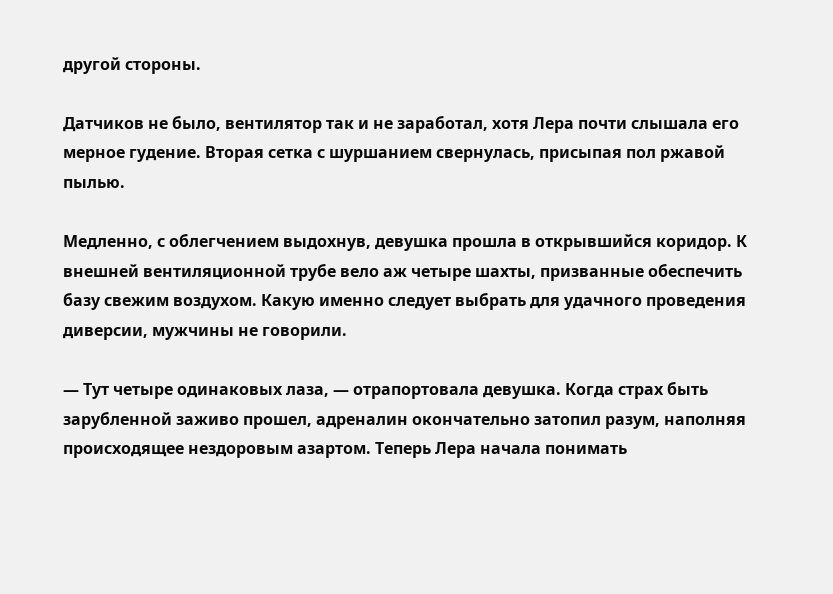другой стороны.

Датчиков не было, вентилятор так и не заработал, хотя Лера почти слышала его мерное гудение. Вторая сетка с шуршанием свернулась, присыпая пол ржавой пылью.

Медленно, с облегчением выдохнув, девушка прошла в открывшийся коридор. К внешней вентиляционной трубе вело аж четыре шахты, призванные обеспечить базу свежим воздухом. Какую именно следует выбрать для удачного проведения диверсии, мужчины не говорили.

— Тут четыре одинаковых лаза, — отрапортовала девушка. Когда страх быть зарубленной заживо прошел, адреналин окончательно затопил разум, наполняя происходящее нездоровым азартом. Теперь Лера начала понимать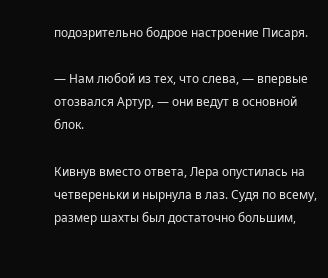подозрительно бодрое настроение Писаря.

— Нам любой из тех, что слева, — впервые отозвался Артур, — они ведут в основной блок.

Кивнув вместо ответа, Лера опустилась на четвереньки и нырнула в лаз. Судя по всему, размер шахты был достаточно большим,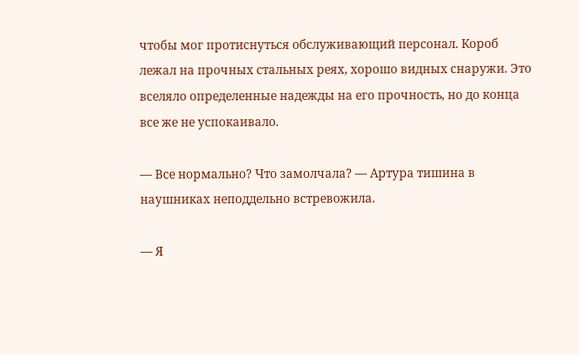чтобы мог протиснуться обслуживающий персонал. Короб лежал на прочных стальных реях, хорошо видных снаружи. Это вселяло определенные надежды на его прочность, но до конца все же не успокаивало.

— Все нормально? Что замолчала? — Артура тишина в наушниках неподдельно встревожила.

— Я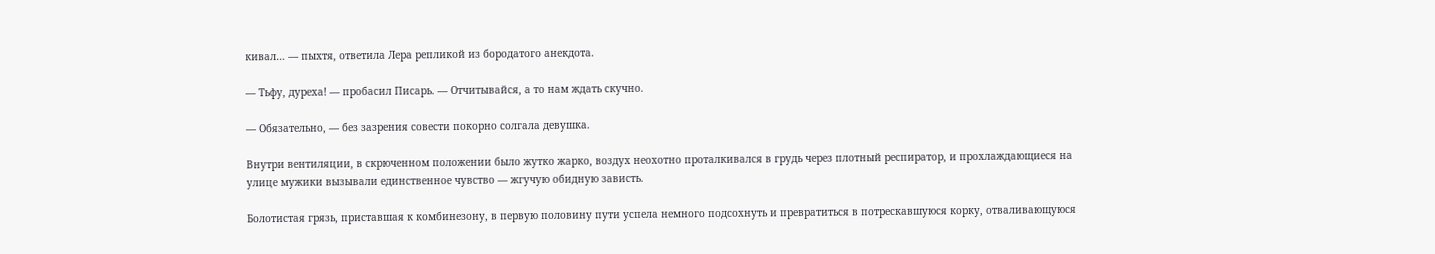кивал… — пыхтя, ответила Лера репликой из бородатого анекдота.

— Тьфу, дуреха! — пробасил Писарь. — Отчитывайся, а то нам ждать скучно.

— Обязательно, — без зазрения совести покорно солгала девушка.

Внутри вентиляции, в скрюченном положении было жутко жарко, воздух неохотно проталкивался в грудь через плотный респиратор, и прохлаждающиеся на улице мужики вызывали единственное чувство — жгучую обидную зависть.

Болотистая грязь, приставшая к комбинезону, в первую половину пути успела немного подсохнуть и превратиться в потрескавшуюся корку, отваливающуюся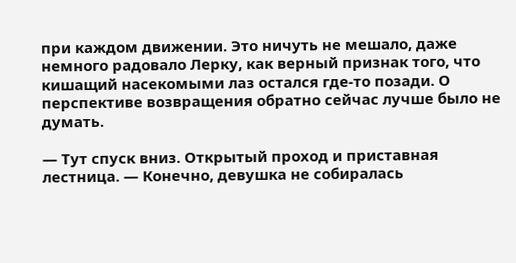при каждом движении. Это ничуть не мешало, даже немного радовало Лерку, как верный признак того, что кишащий насекомыми лаз остался где-то позади. О перспективе возвращения обратно сейчас лучше было не думать.

— Тут спуск вниз. Открытый проход и приставная лестница. — Конечно, девушка не собиралась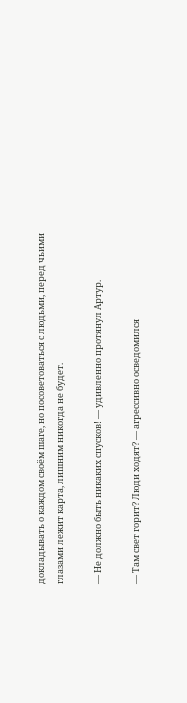докладывать о каждом своём шаге, но посоветоваться с людьми, перед чьими глазами лежит карта, лишним никогда не будет.

— Не должно быть никаких спусков! — удивленно протянул Артур.

— Там свет горит? Люди ходят? — агрессивно осведомился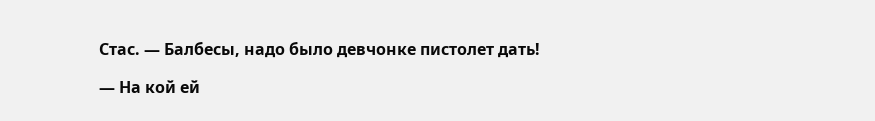Стас. — Балбесы, надо было девчонке пистолет дать!

— На кой ей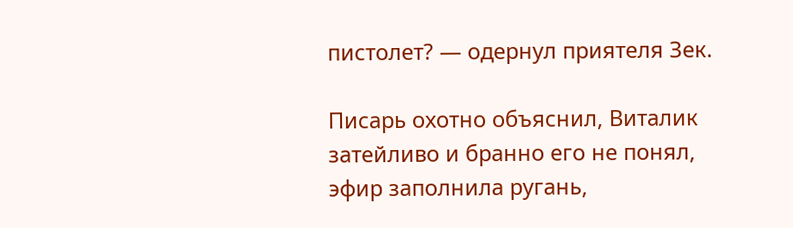пистолет? — одернул приятеля Зек.

Писарь охотно объяснил, Виталик затейливо и бранно его не понял, эфир заполнила ругань,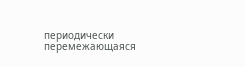периодически перемежающаяся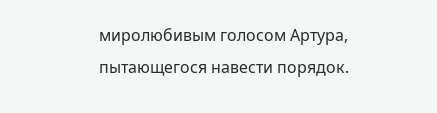миролюбивым голосом Артура, пытающегося навести порядок.